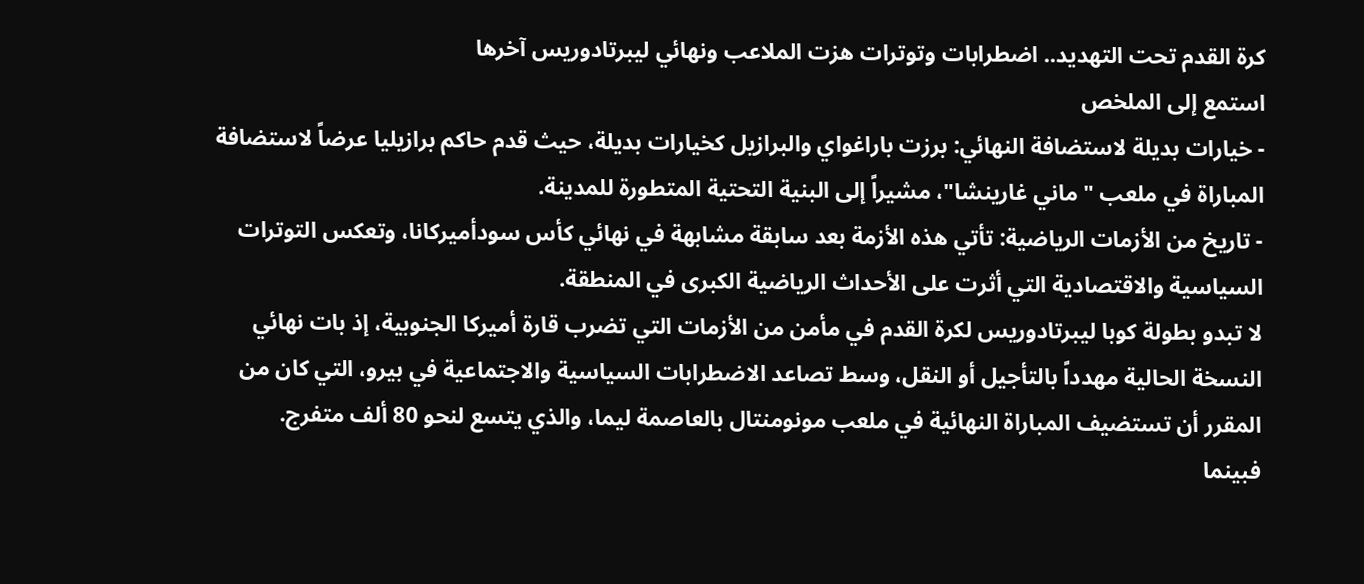كرة القدم تحت التهديد.. اضطرابات وتوترات هزت الملاعب ونهائي ليبرتادوريس آخرها
استمع إلى الملخص
- خيارات بديلة لاستضافة النهائي: برزت باراغواي والبرازيل كخيارات بديلة، حيث قدم حاكم برازيليا عرضاً لاستضافة المباراة في ملعب "ماني غارينشا"، مشيراً إلى البنية التحتية المتطورة للمدينة.
- تاريخ من الأزمات الرياضية: تأتي هذه الأزمة بعد سابقة مشابهة في نهائي كأس سودأميركانا، وتعكس التوترات السياسية والاقتصادية التي أثرت على الأحداث الرياضية الكبرى في المنطقة.
لا تبدو بطولة كوبا ليبرتادوريس لكرة القدم في مأمن من الأزمات التي تضرب قارة أميركا الجنوبية، إذ بات نهائي النسخة الحالية مهدداً بالتأجيل أو النقل، وسط تصاعد الاضطرابات السياسية والاجتماعية في بيرو، التي كان من المقرر أن تستضيف المباراة النهائية في ملعب مونومنتال بالعاصمة ليما، والذي يتسع لنحو 80 ألف متفرج.
فبينما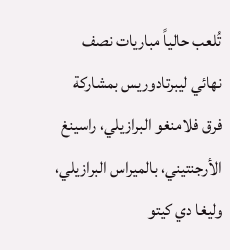تُلعب حالياً مباريات نصف نهائي ليبرتادوريس بمشاركة فرق فلامنغو البرازيلي، راسينغ الأرجنتيني، بالميراس البرازيلي، وليغا دي كيتو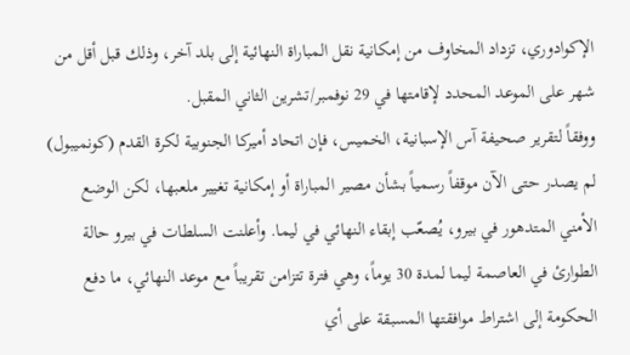الإكوادوري، تزداد المخاوف من إمكانية نقل المباراة النهائية إلى بلد آخر، وذلك قبل أقل من شهر على الموعد المحدد لإقامتها في 29 نوفمبر/تشرين الثاني المقبل.
ووفقاً لتقرير صحيفة آس الإسبانية، الخميس، فإن اتحاد أميركا الجنوبية لكرة القدم (كونميبول) لم يصدر حتى الآن موقفاً رسمياً بشأن مصير المباراة أو إمكانية تغيير ملعبها، لكن الوضع الأمني المتدهور في بيرو، يُصعّب إبقاء النهائي في ليما. وأعلنت السلطات في بيرو حالة الطوارئ في العاصمة ليما لمدة 30 يوماً، وهي فترة تتزامن تقريباً مع موعد النهائي، ما دفع الحكومة إلى اشتراط موافقتها المسبقة على أي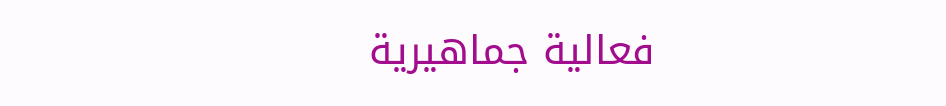فعالية جماهيرية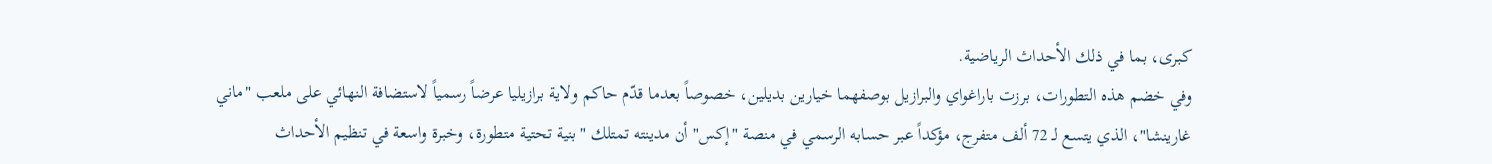كبرى، بما في ذلك الأحداث الرياضية.
وفي خضم هذه التطورات، برزت باراغواي والبرازيل بوصفهما خيارين بديلين، خصوصاً بعدما قدّم حاكم ولاية برازيليا عرضاً رسمياً لاستضافة النهائي على ملعب "ماني غارينشا"، الذي يتسع لـ 72 ألف متفرج، مؤكداً عبر حسابه الرسمي في منصة "إكس" أن مدينته تمتلك "بنية تحتية متطورة، وخبرة واسعة في تنظيم الأحداث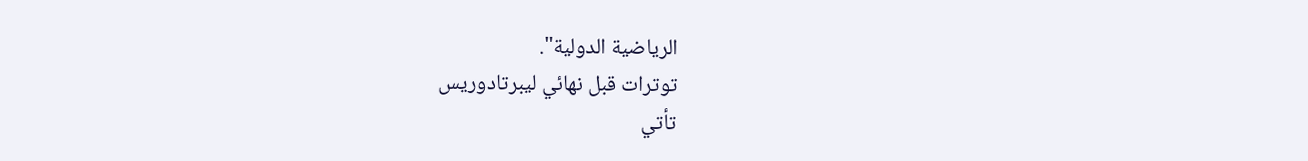الرياضية الدولية".
توترات قبل نهائي ليبرتادوريس
تأتي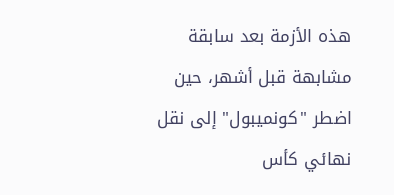هذه الأزمة بعد سابقة مشابهة قبل أشهر، حين اضطر "كونميبول" إلى نقل نهائي كأس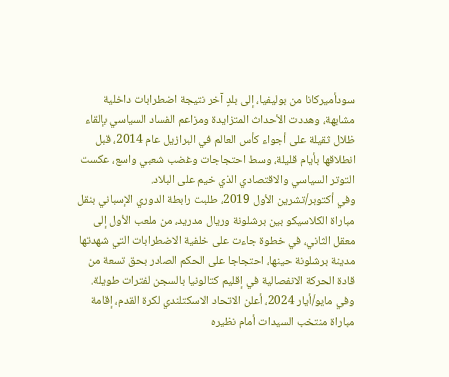سودأميركانا من بوليفيا، إلى بلدٍ آخر نتيجة اضطرابات داخلية مشابهة، وهددت الأحداث المتزايدة ومزاعم الفساد السياسي بإلقاء ظلال ثقيلة على أجواء كأس العالم في البرازيل عام 2014، قبل انطلاقها بأيام قليلة، وسط احتجاجات وغضب شعبي واسع، عكست التوتر السياسي والاقتصادي الذي خيم على البلاد.
وفي أكتوبر/تشرين الأول 2019، طلبت رابطة الدوري الإسباني بنقل مباراة الكلاسيكو بين برشلونة وريال مدريد، من ملعب الأول إلى معقل الثاني، في خطوة جاءت على خلفية الاضطرابات التي شهدتها مدينة برشلونة حينها، احتجاجا على الحكم الصادر بحق تسعة من قادة الحركة الانفصالية في إقليم كتالونيا بالسجن لفترات طويلة.
وفي مايو/أيار 2024، أعلن الاتحاد الاسكتلندي لكرة القدم، إقامة مباراة منتخب السيدات أمام نظيره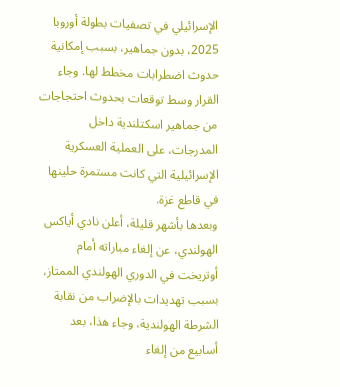الإسرائيلي في تصفيات بطولة أوروبا 2025، بدون جماهير، بسبب إمكانية حدوث اضطرابات مخطط لها. وجاء القرار وسط توقعات بحدوث احتجاجات من جماهير اسكتلندية داخل المدرجات، على العملية العسكرية الإسرائيلية التي كانت مستمرة حلينها في قاطع غزة.
وبعدها بأشهر قليلة، أعلن نادي أياكس الهولندي، عن إلغاء مباراته أمام أوتريخت في الدوري الهولندي الممتاز، بسبب تهديدات بالإضراب من نقابة الشرطة الهولندية، وجاء هذا، بعد أسابيع من إلغاء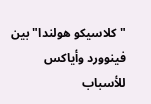"كلاسيكو هولندا" بين فينوورد وأياكس للأسباب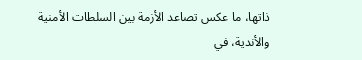ذاتها، ما عكس تصاعد الأزمة بين السلطات الأمنية والأندية، في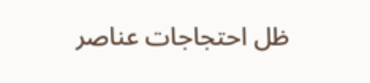ظل احتجاجات عناصر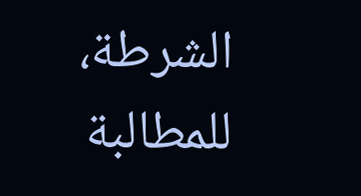الشرطة، للمطالبة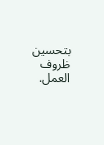بتحسين ظروف العمل.